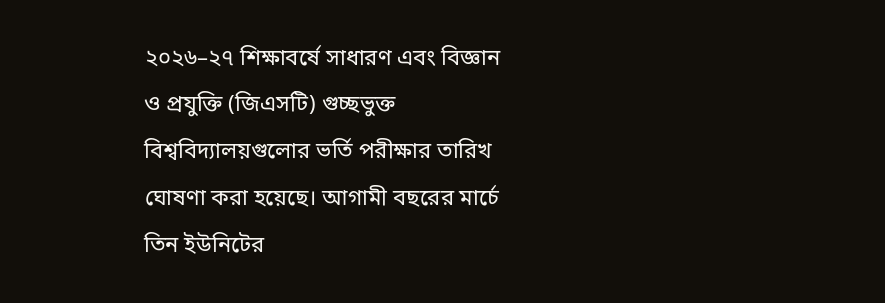২০২৬–২৭ শিক্ষাবর্ষে সাধারণ এবং বিজ্ঞান ও প্রযুক্তি (জিএসটি) গুচ্ছভুক্ত বিশ্ববিদ্যালয়গুলোর ভর্তি পরীক্ষার তারিখ ঘোষণা করা হয়েছে। আগামী বছরের মার্চে তিন ইউনিটের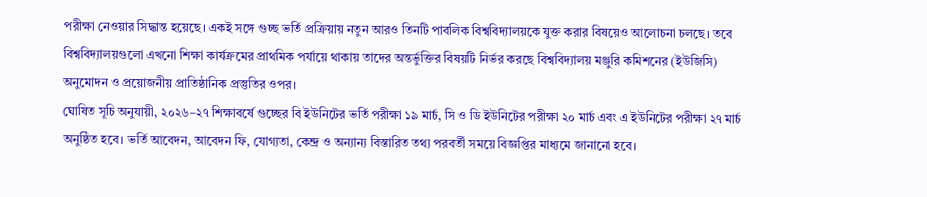পরীক্ষা নেওয়ার সিদ্ধান্ত হয়েছে। একই সঙ্গে গুচ্ছ ভর্তি প্রক্রিয়ায় নতুন আরও তিনটি পাবলিক বিশ্ববিদ্যালয়কে যুক্ত করার বিষয়েও আলোচনা চলছে। তবে বিশ্ববিদ্যালয়গুলো এখনো শিক্ষা কার্যক্রমের প্রাথমিক পর্যায়ে থাকায় তাদের অন্তর্ভুক্তির বিষয়টি নির্ভর করছে বিশ্ববিদ্যালয় মঞ্জুরি কমিশনের (ইউজিসি) অনুমোদন ও প্রয়োজনীয় প্রাতিষ্ঠানিক প্রস্তুতির ওপর।
ঘোষিত সূচি অনুযায়ী, ২০২৬–২৭ শিক্ষাবর্ষে গুচ্ছের বি ইউনিটের ভর্তি পরীক্ষা ১৯ মার্চ, সি ও ডি ইউনিটের পরীক্ষা ২০ মার্চ এবং এ ইউনিটের পরীক্ষা ২৭ মার্চ অনুষ্ঠিত হবে। ভর্তি আবেদন, আবেদন ফি, যোগ্যতা, কেন্দ্র ও অন্যান্য বিস্তারিত তথ্য পরবর্তী সময়ে বিজ্ঞপ্তির মাধ্যমে জানানো হবে।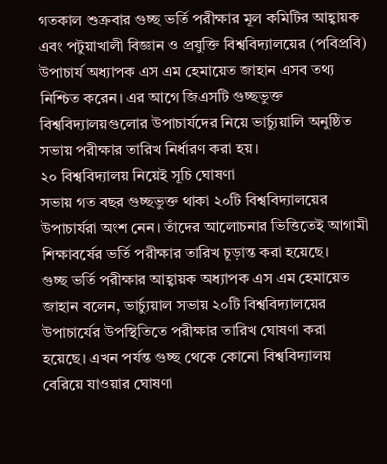গতকাল শুক্রবার গুচ্ছ ভর্তি পরীক্ষার মূল কমিটির আহ্বায়ক এবং পটুয়াখালী বিজ্ঞান ও প্রযুক্তি বিশ্ববিদ্যালয়ের (পবিপ্রবি) উপাচার্য অধ্যাপক এস এম হেমায়েত জাহান এসব তথ্য নিশ্চিত করেন। এর আগে জিএসটি গুচ্ছভুক্ত বিশ্ববিদ্যালয়গুলোর উপাচার্যদের নিয়ে ভার্চ্যুয়ালি অনুষ্ঠিত সভায় পরীক্ষার তারিখ নির্ধারণ করা হয়।
২০ বিশ্ববিদ্যালয় নিয়েই সূচি ঘোষণা
সভায় গত বছর গুচ্ছভুক্ত থাকা ২০টি বিশ্ববিদ্যালয়ের উপাচার্যরা অংশ নেন। তাঁদের আলোচনার ভিত্তিতেই আগামী শিক্ষাবর্ষের ভর্তি পরীক্ষার তারিখ চূড়ান্ত করা হয়েছে।
গুচ্ছ ভর্তি পরীক্ষার আহ্বায়ক অধ্যাপক এস এম হেমায়েত জাহান বলেন, ভার্চ্যুয়াল সভায় ২০টি বিশ্ববিদ্যালয়ের উপাচার্যের উপস্থিতিতে পরীক্ষার তারিখ ঘোষণা করা হয়েছে। এখন পর্যন্ত গুচ্ছ থেকে কোনো বিশ্ববিদ্যালয় বেরিয়ে যাওয়ার ঘোষণা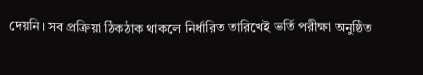দেয়নি। সব প্রক্রিয়া ঠিকঠাক থাকলে নির্ধারিত তারিখেই ভর্তি পরীক্ষা অনুষ্ঠিত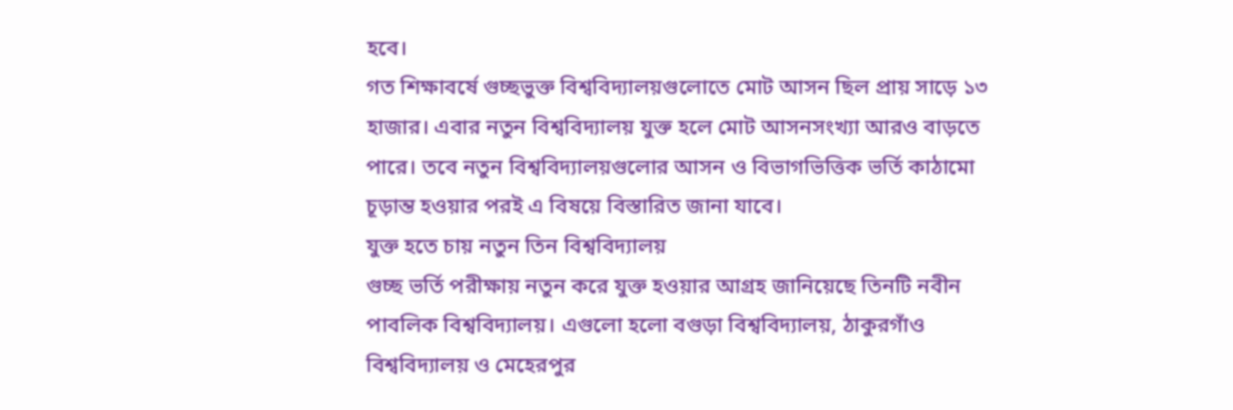হবে।
গত শিক্ষাবর্ষে গুচ্ছভুক্ত বিশ্ববিদ্যালয়গুলোতে মোট আসন ছিল প্রায় সাড়ে ১৩ হাজার। এবার নতুন বিশ্ববিদ্যালয় যুক্ত হলে মোট আসনসংখ্যা আরও বাড়তে পারে। তবে নতুন বিশ্ববিদ্যালয়গুলোর আসন ও বিভাগভিত্তিক ভর্তি কাঠামো চূড়ান্ত হওয়ার পরই এ বিষয়ে বিস্তারিত জানা যাবে।
যুক্ত হতে চায় নতুন তিন বিশ্ববিদ্যালয়
গুচ্ছ ভর্তি পরীক্ষায় নতুন করে যুক্ত হওয়ার আগ্রহ জানিয়েছে তিনটি নবীন পাবলিক বিশ্ববিদ্যালয়। এগুলো হলো বগুড়া বিশ্ববিদ্যালয়, ঠাকুরগাঁও বিশ্ববিদ্যালয় ও মেহেরপুর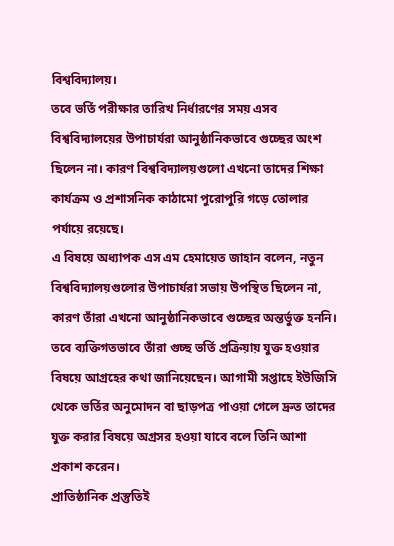বিশ্ববিদ্যালয়।
তবে ভর্তি পরীক্ষার তারিখ নির্ধারণের সময় এসব বিশ্ববিদ্যালয়ের উপাচার্যরা আনুষ্ঠানিকভাবে গুচ্ছের অংশ ছিলেন না। কারণ বিশ্ববিদ্যালয়গুলো এখনো তাদের শিক্ষা কার্যক্রম ও প্রশাসনিক কাঠামো পুরোপুরি গড়ে তোলার পর্যায়ে রয়েছে।
এ বিষয়ে অধ্যাপক এস এম হেমায়েত জাহান বলেন, নতুন বিশ্ববিদ্যালয়গুলোর উপাচার্যরা সভায় উপস্থিত ছিলেন না, কারণ তাঁরা এখনো আনুষ্ঠানিকভাবে গুচ্ছের অন্তর্ভুক্ত হননি। তবে ব্যক্তিগতভাবে তাঁরা গুচ্ছ ভর্তি প্রক্রিয়ায় যুক্ত হওয়ার বিষয়ে আগ্রহের কথা জানিয়েছেন। আগামী সপ্তাহে ইউজিসি থেকে ভর্তির অনুমোদন বা ছাড়পত্র পাওয়া গেলে দ্রুত তাদের যুক্ত করার বিষয়ে অগ্রসর হওয়া যাবে বলে তিনি আশা প্রকাশ করেন।
প্রাতিষ্ঠানিক প্রস্তুতিই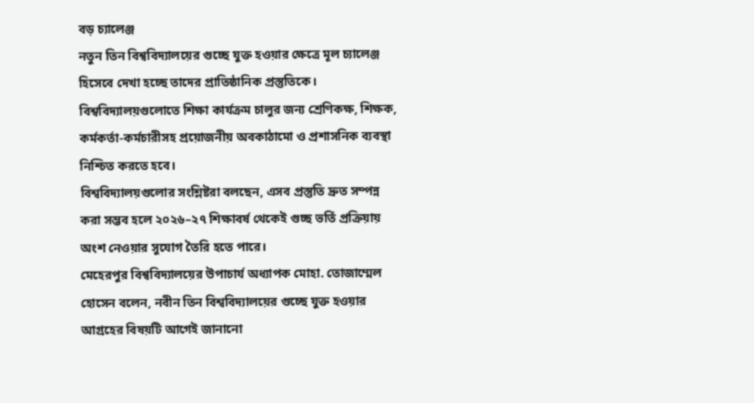বড় চ্যালেঞ্জ
নতুন তিন বিশ্ববিদ্যালয়ের গুচ্ছে যুক্ত হওয়ার ক্ষেত্রে মূল চ্যালেঞ্জ হিসেবে দেখা হচ্ছে তাদের প্রাতিষ্ঠানিক প্রস্তুতিকে। বিশ্ববিদ্যালয়গুলোতে শিক্ষা কার্যক্রম চালুর জন্য শ্রেণিকক্ষ, শিক্ষক, কর্মকর্তা-কর্মচারীসহ প্রয়োজনীয় অবকাঠামো ও প্রশাসনিক ব্যবস্থা নিশ্চিত করতে হবে।
বিশ্ববিদ্যালয়গুলোর সংশ্লিষ্টরা বলছেন, এসব প্রস্তুতি দ্রুত সম্পন্ন করা সম্ভব হলে ২০২৬–২৭ শিক্ষাবর্ষ থেকেই গুচ্ছ ভর্তি প্রক্রিয়ায় অংশ নেওয়ার সুযোগ তৈরি হতে পারে।
মেহেরপুর বিশ্ববিদ্যালয়ের উপাচার্য অধ্যাপক মোহা. তোজাম্মেল হোসেন বলেন, নবীন তিন বিশ্ববিদ্যালয়ের গুচ্ছে যুক্ত হওয়ার আগ্রহের বিষয়টি আগেই জানানো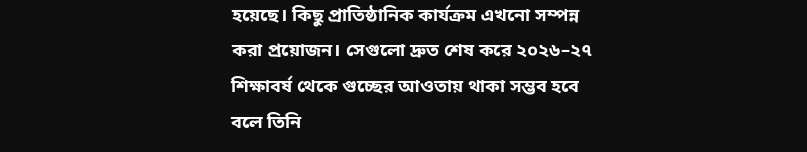হয়েছে। কিছু প্রাতিষ্ঠানিক কার্যক্রম এখনো সম্পন্ন করা প্রয়োজন। সেগুলো দ্রুত শেষ করে ২০২৬–২৭ শিক্ষাবর্ষ থেকে গুচ্ছের আওতায় থাকা সম্ভব হবে বলে তিনি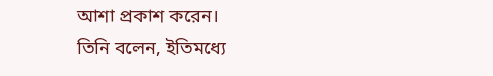আশা প্রকাশ করেন।
তিনি বলেন, ইতিমধ্যে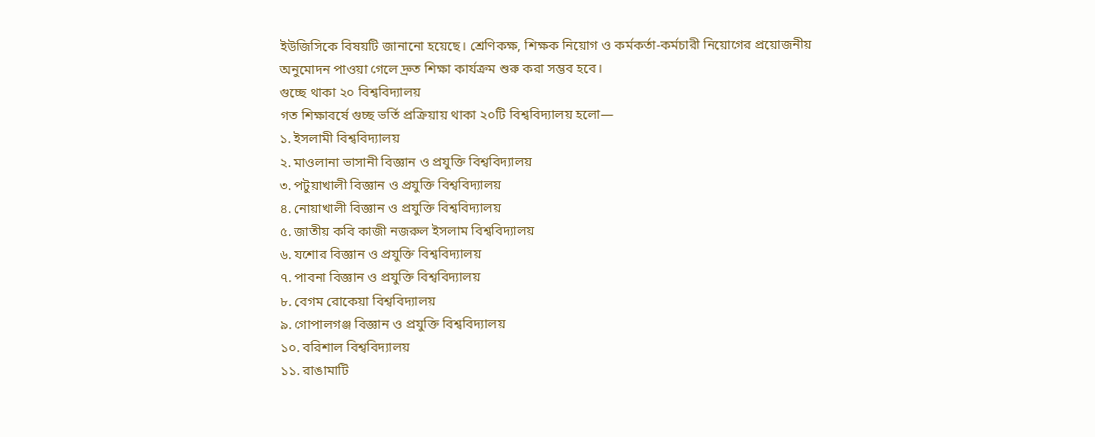ইউজিসিকে বিষয়টি জানানো হয়েছে। শ্রেণিকক্ষ, শিক্ষক নিয়োগ ও কর্মকর্তা-কর্মচারী নিয়োগের প্রয়োজনীয় অনুমোদন পাওয়া গেলে দ্রুত শিক্ষা কার্যক্রম শুরু করা সম্ভব হবে।
গুচ্ছে থাকা ২০ বিশ্ববিদ্যালয়
গত শিক্ষাবর্ষে গুচ্ছ ভর্তি প্রক্রিয়ায় থাকা ২০টি বিশ্ববিদ্যালয় হলো—
১. ইসলামী বিশ্ববিদ্যালয়
২. মাওলানা ভাসানী বিজ্ঞান ও প্রযুক্তি বিশ্ববিদ্যালয়
৩. পটুয়াখালী বিজ্ঞান ও প্রযুক্তি বিশ্ববিদ্যালয়
৪. নোয়াখালী বিজ্ঞান ও প্রযুক্তি বিশ্ববিদ্যালয়
৫. জাতীয় কবি কাজী নজরুল ইসলাম বিশ্ববিদ্যালয়
৬. যশোর বিজ্ঞান ও প্রযুক্তি বিশ্ববিদ্যালয়
৭. পাবনা বিজ্ঞান ও প্রযুক্তি বিশ্ববিদ্যালয়
৮. বেগম রোকেয়া বিশ্ববিদ্যালয়
৯. গোপালগঞ্জ বিজ্ঞান ও প্রযুক্তি বিশ্ববিদ্যালয়
১০. বরিশাল বিশ্ববিদ্যালয়
১১. রাঙামাটি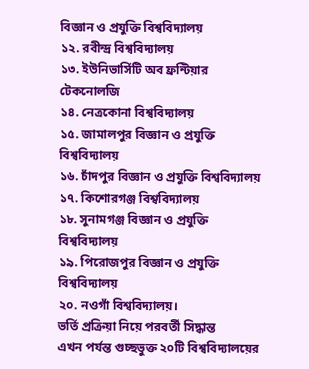বিজ্ঞান ও প্রযুক্তি বিশ্ববিদ্যালয়
১২. রবীন্দ্র বিশ্ববিদ্যালয়
১৩. ইউনিভার্সিটি অব ফ্রন্টিয়ার টেকনোলজি
১৪. নেত্রকোনা বিশ্ববিদ্যালয়
১৫. জামালপুর বিজ্ঞান ও প্রযুক্তি বিশ্ববিদ্যালয়
১৬. চাঁদপুর বিজ্ঞান ও প্রযুক্তি বিশ্ববিদ্যালয়
১৭. কিশোরগঞ্জ বিশ্ববিদ্যালয়
১৮. সুনামগঞ্জ বিজ্ঞান ও প্রযুক্তি বিশ্ববিদ্যালয়
১৯. পিরোজপুর বিজ্ঞান ও প্রযুক্তি বিশ্ববিদ্যালয়
২০. নওগাঁ বিশ্ববিদ্যালয়।
ভর্তি প্রক্রিয়া নিয়ে পরবর্তী সিদ্ধান্ত
এখন পর্যন্ত গুচ্ছভুক্ত ২০টি বিশ্ববিদ্যালয়ের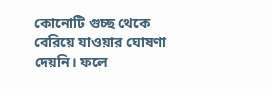কোনোটি গুচ্ছ থেকে বেরিয়ে যাওয়ার ঘোষণা দেয়নি। ফলে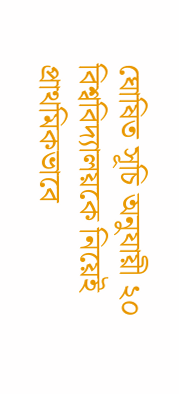ঘোষিত সূচি অনুযায়ী ২০ বিশ্ববিদ্যালয়কে নিয়েই প্রাথমিকভাবে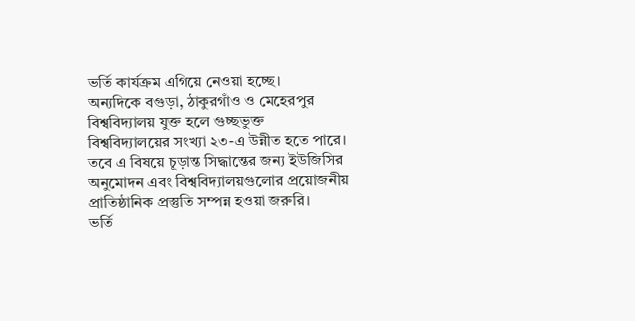ভর্তি কার্যক্রম এগিয়ে নেওয়া হচ্ছে।
অন্যদিকে বগুড়া, ঠাকুরগাঁও ও মেহেরপুর বিশ্ববিদ্যালয় যুক্ত হলে গুচ্ছভুক্ত বিশ্ববিদ্যালয়ের সংখ্যা ২৩-এ উন্নীত হতে পারে। তবে এ বিষয়ে চূড়ান্ত সিদ্ধান্তের জন্য ইউজিসির অনুমোদন এবং বিশ্ববিদ্যালয়গুলোর প্রয়োজনীয় প্রাতিষ্ঠানিক প্রস্তুতি সম্পন্ন হওয়া জরুরি।
ভর্তি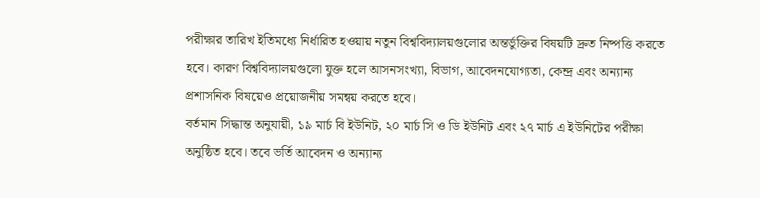পরীক্ষার তারিখ ইতিমধ্যে নির্ধারিত হওয়ায় নতুন বিশ্ববিদ্যালয়গুলোর অন্তর্ভুক্তির বিষয়টি দ্রুত নিষ্পত্তি করতে হবে। কারণ বিশ্ববিদ্যালয়গুলো যুক্ত হলে আসনসংখ্যা, বিভাগ, আবেদনযোগ্যতা, কেন্দ্র এবং অন্যান্য প্রশাসনিক বিষয়েও প্রয়োজনীয় সমন্বয় করতে হবে।
বর্তমান সিদ্ধান্ত অনুযায়ী, ১৯ মার্চ বি ইউনিট, ২০ মার্চ সি ও ডি ইউনিট এবং ২৭ মার্চ এ ইউনিটের পরীক্ষা অনুষ্ঠিত হবে। তবে ভর্তি আবেদন ও অন্যান্য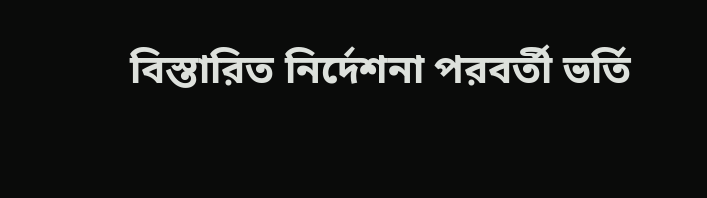বিস্তারিত নির্দেশনা পরবর্তী ভর্তি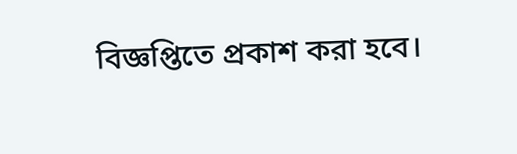বিজ্ঞপ্তিতে প্রকাশ করা হবে।